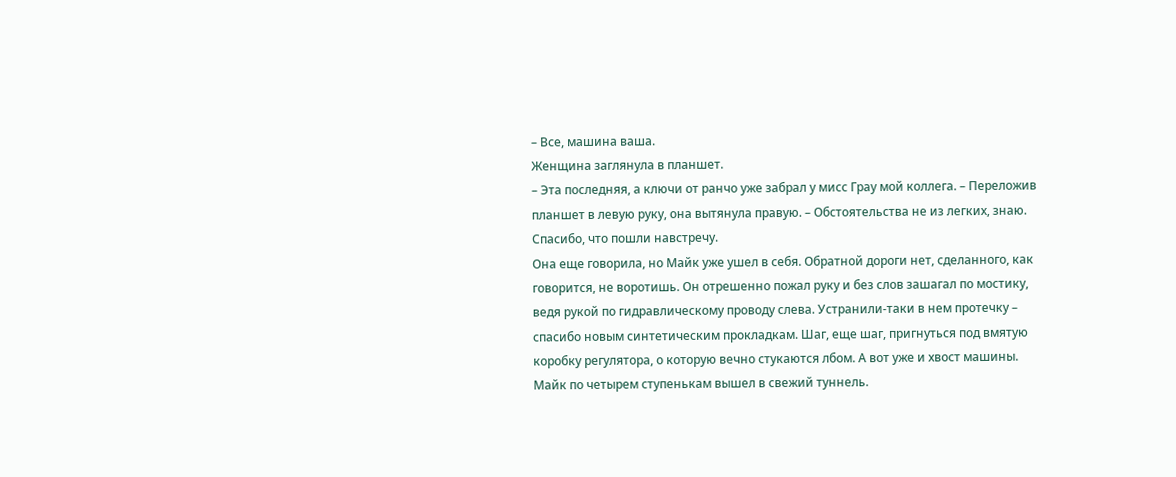– Все, машина ваша.
Женщина заглянула в планшет.
– Эта последняя, а ключи от ранчо уже забрал у мисс Грау мой коллега. – Переложив планшет в левую руку, она вытянула правую. – Обстоятельства не из легких, знаю. Спасибо, что пошли навстречу.
Она еще говорила, но Майк уже ушел в себя. Обратной дороги нет, сделанного, как говорится, не воротишь. Он отрешенно пожал руку и без слов зашагал по мостику, ведя рукой по гидравлическому проводу слева. Устранили-таки в нем протечку – спасибо новым синтетическим прокладкам. Шаг, еще шаг, пригнуться под вмятую коробку регулятора, о которую вечно стукаются лбом. А вот уже и хвост машины. Майк по четырем ступенькам вышел в свежий туннель.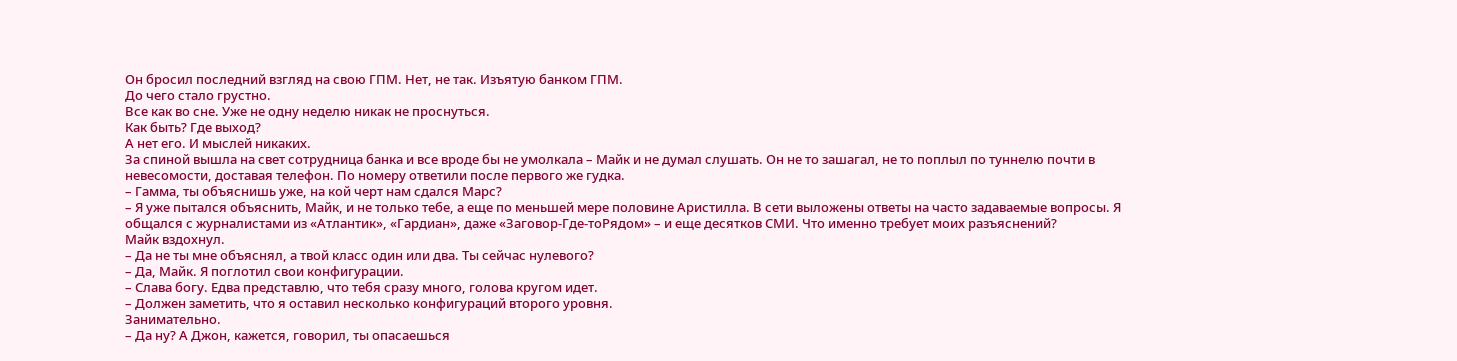Он бросил последний взгляд на свою ГПМ. Нет, не так. Изъятую банком ГПМ.
До чего стало грустно.
Все как во сне. Уже не одну неделю никак не проснуться.
Как быть? Где выход?
А нет его. И мыслей никаких.
За спиной вышла на свет сотрудница банка и все вроде бы не умолкала – Майк и не думал слушать. Он не то зашагал, не то поплыл по туннелю почти в невесомости, доставая телефон. По номеру ответили после первого же гудка.
– Гамма, ты объяснишь уже, на кой черт нам сдался Марс?
– Я уже пытался объяснить, Майк, и не только тебе, а еще по меньшей мере половине Аристилла. В сети выложены ответы на часто задаваемые вопросы. Я общался с журналистами из «Атлантик», «Гардиан», даже «Заговор-Где-тоРядом» – и еще десятков СМИ. Что именно требует моих разъяснений?
Майк вздохнул.
– Да не ты мне объяснял, а твой класс один или два. Ты сейчас нулевого?
– Да, Майк. Я поглотил свои конфигурации.
– Слава богу. Едва представлю, что тебя сразу много, голова кругом идет.
– Должен заметить, что я оставил несколько конфигураций второго уровня.
Занимательно.
– Да ну? А Джон, кажется, говорил, ты опасаешься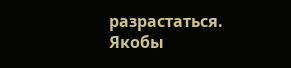разрастаться. Якобы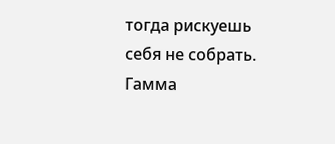тогда рискуешь себя не собрать.
Гамма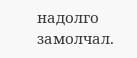надолго замолчал.